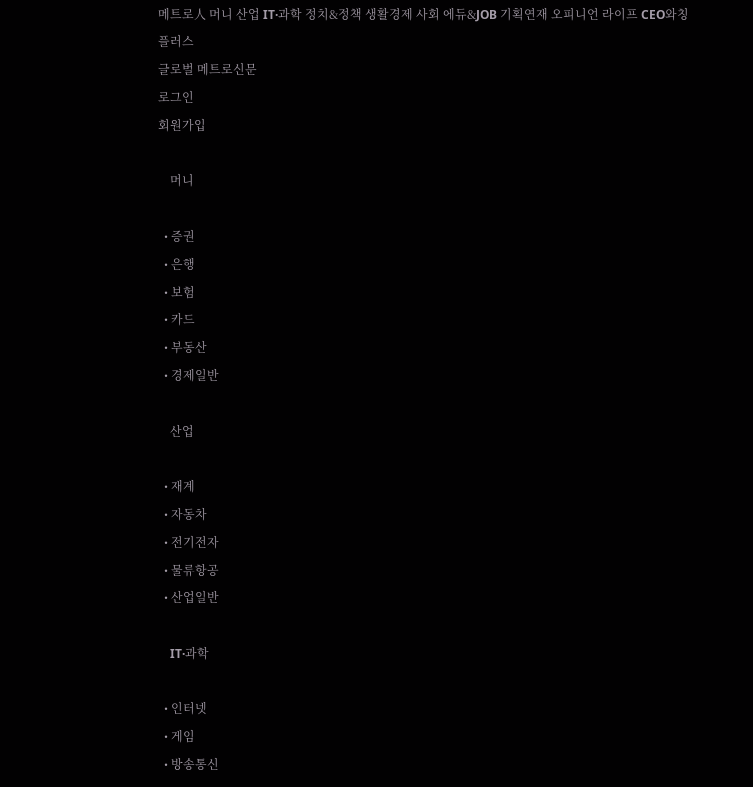메트로人 머니 산업 IT·과학 정치&정책 생활경제 사회 에듀&JOB 기획연재 오피니언 라이프 CEO와칭 플러스
글로벌 메트로신문
로그인
회원가입

    머니

  • 증권
  • 은행
  • 보험
  • 카드
  • 부동산
  • 경제일반

    산업

  • 재계
  • 자동차
  • 전기전자
  • 물류항공
  • 산업일반

    IT·과학

  • 인터넷
  • 게임
  • 방송통신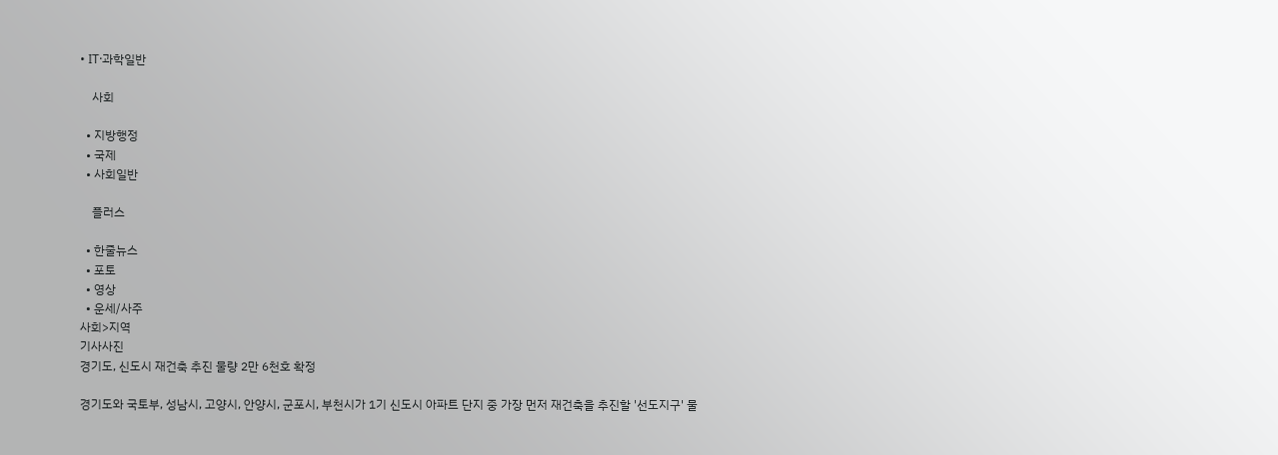• IT·과학일반

    사회

  • 지방행정
  • 국제
  • 사회일반

    플러스

  • 한줄뉴스
  • 포토
  • 영상
  • 운세/사주
사회>지역
기사사진
경기도, 신도시 재건축 추진 물량 2만 6천호 확정

경기도와 국토부, 성남시, 고양시, 안양시, 군포시, 부천시가 1기 신도시 아파트 단지 중 가장 먼저 재건축을 추진할 '선도지구' 물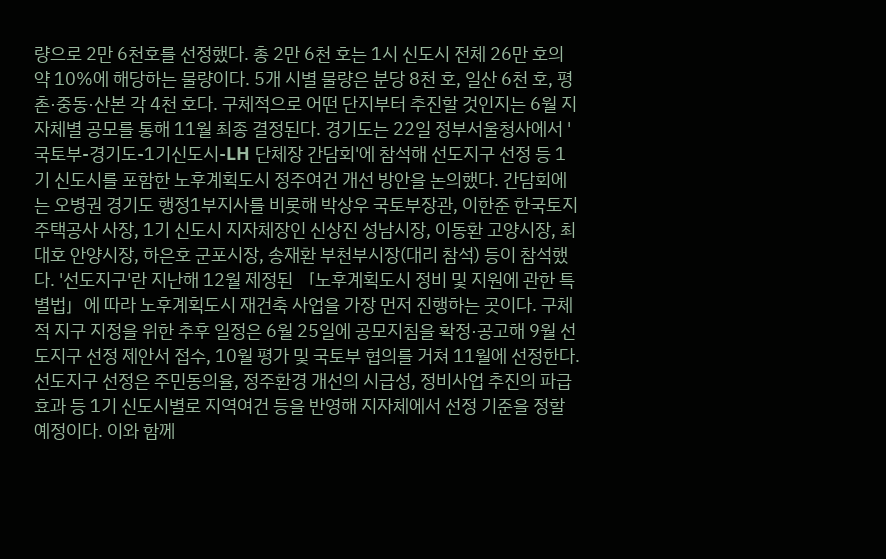량으로 2만 6천호를 선정했다. 총 2만 6천 호는 1시 신도시 전체 26만 호의 약 10%에 해당하는 물량이다. 5개 시별 물량은 분당 8천 호, 일산 6천 호, 평촌·중동·산본 각 4천 호다. 구체적으로 어떤 단지부터 추진할 것인지는 6월 지자체별 공모를 통해 11월 최종 결정된다. 경기도는 22일 정부서울청사에서 '국토부-경기도-1기신도시-LH 단체장 간담회'에 참석해 선도지구 선정 등 1기 신도시를 포함한 노후계획도시 정주여건 개선 방안을 논의했다. 간담회에는 오병권 경기도 행정1부지사를 비롯해 박상우 국토부장관, 이한준 한국토지주택공사 사장, 1기 신도시 지자체장인 신상진 성남시장, 이동환 고양시장, 최대호 안양시장, 하은호 군포시장, 송재환 부천부시장(대리 참석) 등이 참석했다. '선도지구'란 지난해 12월 제정된 「노후계획도시 정비 및 지원에 관한 특별법」에 따라 노후계획도시 재건축 사업을 가장 먼저 진행하는 곳이다. 구체적 지구 지정을 위한 추후 일정은 6월 25일에 공모지침을 확정·공고해 9월 선도지구 선정 제안서 접수, 10월 평가 및 국토부 협의를 거쳐 11월에 선정한다. 선도지구 선정은 주민동의율, 정주환경 개선의 시급성, 정비사업 추진의 파급효과 등 1기 신도시별로 지역여건 등을 반영해 지자체에서 선정 기준을 정할 예정이다. 이와 함께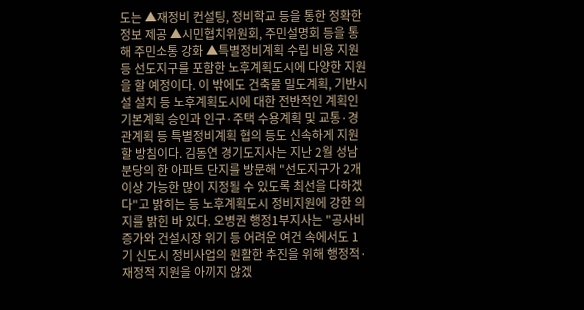도는 ▲재정비 컨설팅, 정비학교 등을 통한 정확한 정보 제공 ▲시민협치위원회, 주민설명회 등을 통해 주민소통 강화 ▲특별정비계획 수립 비용 지원 등 선도지구를 포함한 노후계획도시에 다양한 지원을 할 예정이다. 이 밖에도 건축물 밀도계획, 기반시설 설치 등 노후계획도시에 대한 전반적인 계획인 기본계획 승인과 인구·주택 수용계획 및 교통·경관계획 등 특별정비계획 협의 등도 신속하게 지원할 방침이다. 김동연 경기도지사는 지난 2월 성남 분당의 한 아파트 단지를 방문해 "선도지구가 2개 이상 가능한 많이 지정될 수 있도록 최선을 다하겠다"고 밝히는 등 노후계획도시 정비지원에 강한 의지를 밝힌 바 있다. 오병권 행정1부지사는 "공사비 증가와 건설시장 위기 등 어려운 여건 속에서도 1기 신도시 정비사업의 원활한 추진을 위해 행정적·재정적 지원을 아끼지 않겠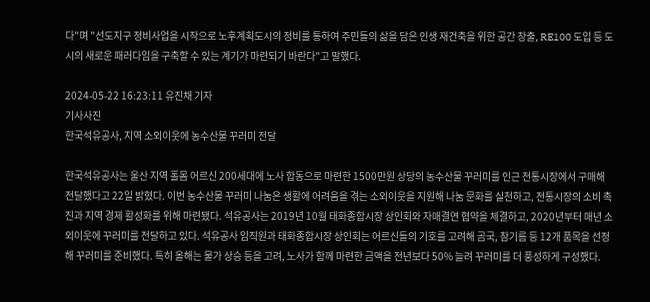다"며 "선도지구 정비사업을 시작으로 노후계획도시의 정비를 통하여 주민들의 삶을 담은 인생 재건축을 위한 공간 창출, RE100 도입 등 도시의 새로운 패러다임을 구축할 수 있는 계기가 마련되기 바란다"고 말했다.

2024-05-22 16:23:11 유진채 기자
기사사진
한국석유공사, 지역 소외이웃에 농수산물 꾸러미 전달

한국석유공사는 울산 지역 홀몸 어르신 200세대에 노사 합동으로 마련한 1500만원 상당의 농수산물 꾸러미를 인근 전통시장에서 구매해 전달했다고 22일 밝혔다. 이번 농수산물 꾸러미 나눔은 생활에 어려움을 겪는 소외이웃을 지원해 나눔 문화를 실천하고, 전통시장의 소비 촉진과 지역 경제 활성화를 위해 마련됐다. 석유공사는 2019년 10월 태화종합시장 상인회와 자매결연 협약을 체결하고, 2020년부터 매년 소외이웃에 꾸러미를 전달하고 있다. 석유공사 임직원과 태화종합시장 상인회는 어르신들의 기호를 고려해 곰국, 참기름 등 12개 품목을 선정해 꾸러미를 준비했다. 특히 올해는 물가 상승 등을 고려, 노사가 함께 마련한 금액을 전년보다 50% 늘려 꾸러미를 더 풍성하게 구성했다.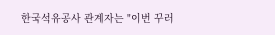한국석유공사 관계자는 "이번 꾸러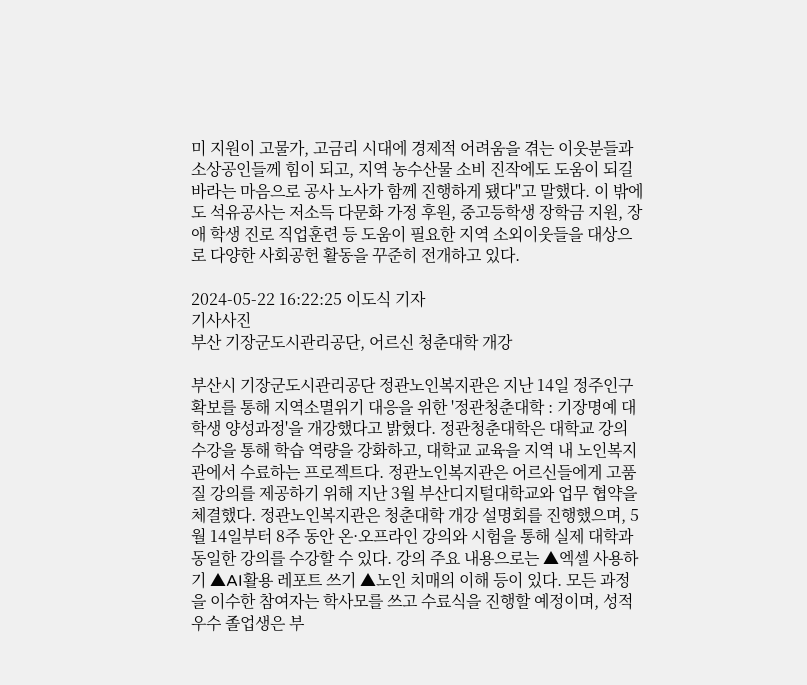미 지원이 고물가, 고금리 시대에 경제적 어려움을 겪는 이웃분들과 소상공인들께 힘이 되고, 지역 농수산물 소비 진작에도 도움이 되길 바라는 마음으로 공사 노사가 함께 진행하게 됐다"고 말했다. 이 밖에도 석유공사는 저소득 다문화 가정 후원, 중고등학생 장학금 지원, 장애 학생 진로 직업훈련 등 도움이 필요한 지역 소외이웃들을 대상으로 다양한 사회공헌 활동을 꾸준히 전개하고 있다.

2024-05-22 16:22:25 이도식 기자
기사사진
부산 기장군도시관리공단, 어르신 청춘대학 개강

부산시 기장군도시관리공단 정관노인복지관은 지난 14일 정주인구 확보를 통해 지역소멸위기 대응을 위한 '정관청춘대학 : 기장명예 대학생 양성과정'을 개강했다고 밝혔다. 정관청춘대학은 대학교 강의 수강을 통해 학습 역량을 강화하고, 대학교 교육을 지역 내 노인복지관에서 수료하는 프로젝트다. 정관노인복지관은 어르신들에게 고품질 강의를 제공하기 위해 지난 3월 부산디지털대학교와 업무 협약을 체결했다. 정관노인복지관은 청춘대학 개강 설명회를 진행했으며, 5월 14일부터 8주 동안 온·오프라인 강의와 시험을 통해 실제 대학과 동일한 강의를 수강할 수 있다. 강의 주요 내용으로는 ▲엑셀 사용하기 ▲AI활용 레포트 쓰기 ▲노인 치매의 이해 등이 있다. 모든 과정을 이수한 참여자는 학사모를 쓰고 수료식을 진행할 예정이며, 성적 우수 졸업생은 부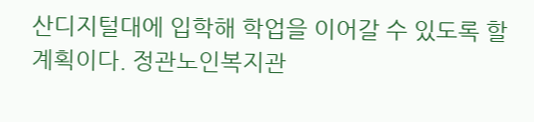산디지털대에 입학해 학업을 이어갈 수 있도록 할 계획이다. 정관노인복지관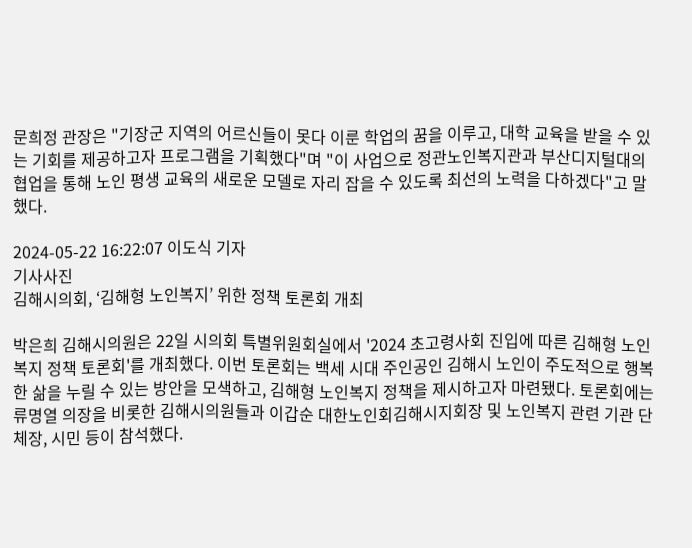문희정 관장은 "기장군 지역의 어르신들이 못다 이룬 학업의 꿈을 이루고, 대학 교육을 받을 수 있는 기회를 제공하고자 프로그램을 기획했다"며 "이 사업으로 정관노인복지관과 부산디지털대의 협업을 통해 노인 평생 교육의 새로운 모델로 자리 잡을 수 있도록 최선의 노력을 다하겠다"고 말했다.

2024-05-22 16:22:07 이도식 기자
기사사진
김해시의회, ‘김해형 노인복지’ 위한 정책 토론회 개최

박은희 김해시의원은 22일 시의회 특별위원회실에서 '2024 초고령사회 진입에 따른 김해형 노인복지 정책 토론회'를 개최했다. 이번 토론회는 백세 시대 주인공인 김해시 노인이 주도적으로 행복한 삶을 누릴 수 있는 방안을 모색하고, 김해형 노인복지 정책을 제시하고자 마련됐다. 토론회에는 류명열 의장을 비롯한 김해시의원들과 이갑순 대한노인회김해시지회장 및 노인복지 관련 기관 단체장, 시민 등이 참석했다.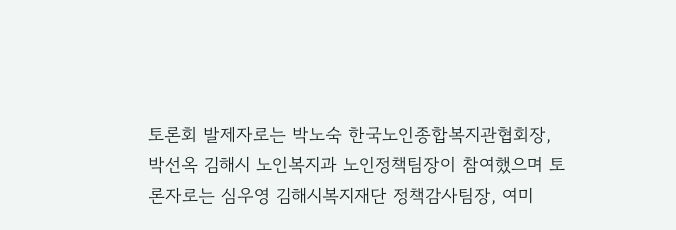토론회 발제자로는 박노숙 한국노인종합복지관협회장, 박선옥 김해시 노인복지과 노인정책팀장이 참여했으며 토론자로는 심우영 김해시복지재단 정책감사팀장, 여미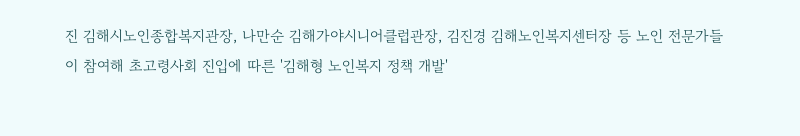진 김해시노인종합복지관장, 나만순 김해가야시니어클럽관장, 김진경 김해노인복지센터장 등 노인 전문가들이 참여해 초고령사회 진입에 따른 '김해형 노인복지 정책 개발'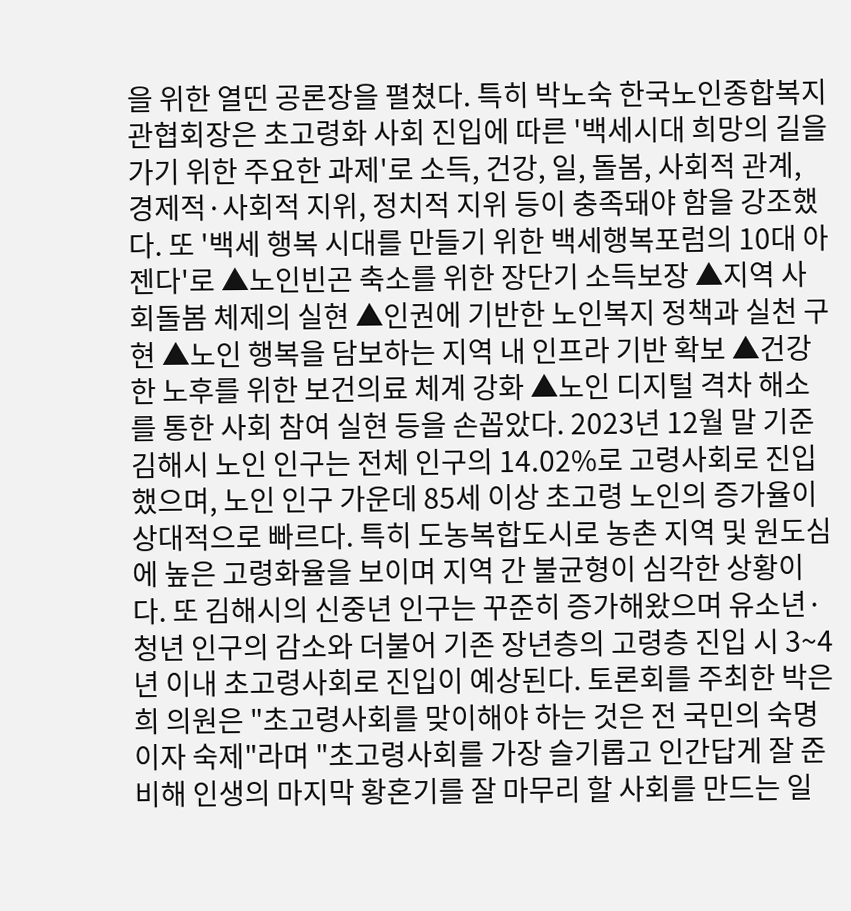을 위한 열띤 공론장을 펼쳤다. 특히 박노숙 한국노인종합복지관협회장은 초고령화 사회 진입에 따른 '백세시대 희망의 길을 가기 위한 주요한 과제'로 소득, 건강, 일, 돌봄, 사회적 관계, 경제적·사회적 지위, 정치적 지위 등이 충족돼야 함을 강조했다. 또 '백세 행복 시대를 만들기 위한 백세행복포럼의 10대 아젠다'로 ▲노인빈곤 축소를 위한 장단기 소득보장 ▲지역 사회돌봄 체제의 실현 ▲인권에 기반한 노인복지 정책과 실천 구현 ▲노인 행복을 담보하는 지역 내 인프라 기반 확보 ▲건강한 노후를 위한 보건의료 체계 강화 ▲노인 디지털 격차 해소를 통한 사회 참여 실현 등을 손꼽았다. 2023년 12월 말 기준 김해시 노인 인구는 전체 인구의 14.02%로 고령사회로 진입했으며, 노인 인구 가운데 85세 이상 초고령 노인의 증가율이 상대적으로 빠르다. 특히 도농복합도시로 농촌 지역 및 원도심에 높은 고령화율을 보이며 지역 간 불균형이 심각한 상황이다. 또 김해시의 신중년 인구는 꾸준히 증가해왔으며 유소년·청년 인구의 감소와 더불어 기존 장년층의 고령층 진입 시 3~4년 이내 초고령사회로 진입이 예상된다. 토론회를 주최한 박은희 의원은 "초고령사회를 맞이해야 하는 것은 전 국민의 숙명이자 숙제"라며 "초고령사회를 가장 슬기롭고 인간답게 잘 준비해 인생의 마지막 황혼기를 잘 마무리 할 사회를 만드는 일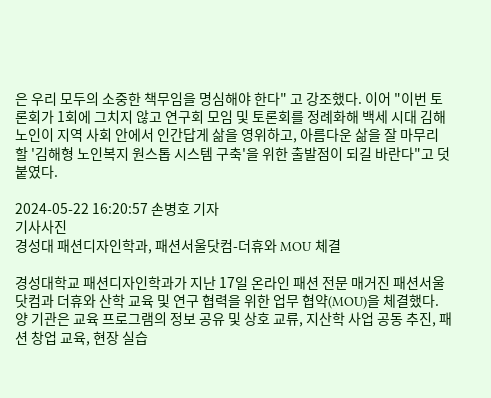은 우리 모두의 소중한 책무임을 명심해야 한다" 고 강조했다. 이어 "이번 토론회가 1회에 그치지 않고 연구회 모임 및 토론회를 정례화해 백세 시대 김해 노인이 지역 사회 안에서 인간답게 삶을 영위하고, 아름다운 삶을 잘 마무리 할 '김해형 노인복지 원스톱 시스템 구축'을 위한 출발점이 되길 바란다"고 덧붙였다.

2024-05-22 16:20:57 손병호 기자
기사사진
경성대 패션디자인학과, 패션서울닷컴-더휴와 MOU 체결

경성대학교 패션디자인학과가 지난 17일 온라인 패션 전문 매거진 패션서울닷컴과 더휴와 산학 교육 및 연구 협력을 위한 업무 협약(MOU)을 체결했다. 양 기관은 교육 프로그램의 정보 공유 및 상호 교류, 지산학 사업 공동 추진, 패션 창업 교육, 현장 실습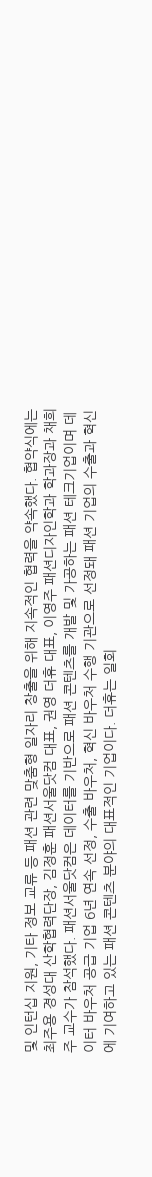및 인턴십 지원, 기타 정보 교류 등 패션 관련 맞춤형 일자리 창출을 위해 지속적인 협력을 약속했다. 협약식에는 최주용 경성대 산학협력단장, 김정훈 패션서울닷컴 대표, 권영 더휴 대표, 이영주 패션디자인학과 학과장과 채희주 교수가 참석했다. 패션서울닷컴은 데이터를 기반으로 패션 콘텐츠를 개발 및 가공하는 패션 테크기업이며 데이터 바우처 공급 기업 6년 연속 선정, 수출 바우처, 혁신 바우처 수행 기관으로 선정돼 패션 기업의 수출과 혁신에 기여하고 있는 패션 콘텐츠 분야의 대표적인 기업이다. 더휴는 일회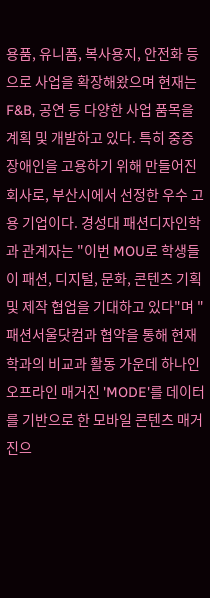용품, 유니폼, 복사용지, 안전화 등으로 사업을 확장해왔으며 현재는 F&B, 공연 등 다양한 사업 품목을 계획 및 개발하고 있다. 특히 중증 장애인을 고용하기 위해 만들어진 회사로, 부산시에서 선정한 우수 고용 기업이다. 경성대 패션디자인학과 관계자는 "이번 MOU로 학생들이 패션, 디지털, 문화, 콘텐츠 기획 및 제작 협업을 기대하고 있다"며 "패션서울닷컴과 협약을 통해 현재 학과의 비교과 활동 가운데 하나인 오프라인 매거진 'MODE'를 데이터를 기반으로 한 모바일 콘텐츠 매거진으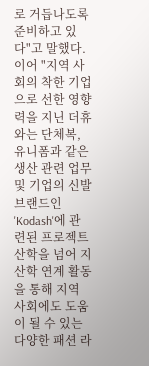로 거듭나도록 준비하고 있다"고 말했다. 이어 "지역 사회의 착한 기업으로 선한 영향력을 지닌 더휴와는 단체복, 유니폼과 같은 생산 관련 업무 및 기업의 신발 브랜드인 'Kodash'에 관련된 프로젝트 산학을 넘어 지산학 연계 활동을 통해 지역 사회에도 도움이 될 수 있는 다양한 패션 라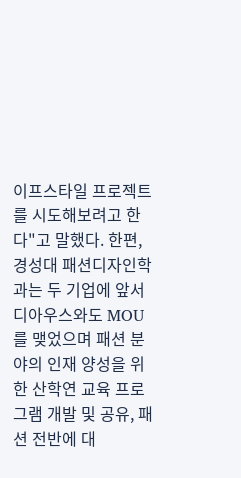이프스타일 프로젝트를 시도해보려고 한다"고 말했다. 한편, 경성대 패션디자인학과는 두 기업에 앞서 디아우스와도 MOU를 맺었으며 패션 분야의 인재 양성을 위한 산학연 교육 프로그램 개발 및 공유, 패션 전반에 대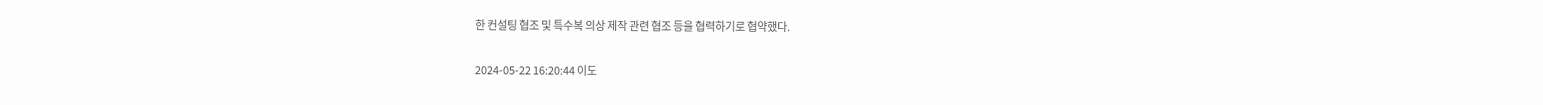한 컨설팅 협조 및 특수복 의상 제작 관련 협조 등을 협력하기로 협약했다.

2024-05-22 16:20:44 이도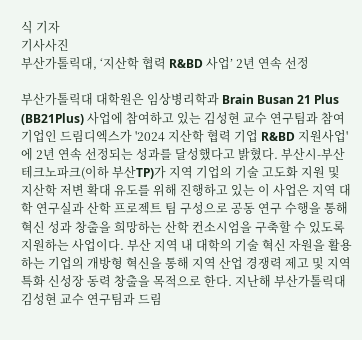식 기자
기사사진
부산가톨릭대, ‘지산학 협력 R&BD 사업’ 2년 연속 선정

부산가톨릭대 대학원은 임상병리학과 Brain Busan 21 Plus (BB21Plus) 사업에 참여하고 있는 김성현 교수 연구팀과 참여 기업인 드림디엑스가 '2024 지산학 협력 기업 R&BD 지원사업'에 2년 연속 선정되는 성과를 달성했다고 밝혔다. 부산시-부산테크노파크(이하 부산TP)가 지역 기업의 기술 고도화 지원 및 지산학 저변 확대 유도를 위해 진행하고 있는 이 사업은 지역 대학 연구실과 산학 프로젝트 팀 구성으로 공동 연구 수행을 통해 혁신 성과 창출을 희망하는 산학 컨소시엄을 구축할 수 있도록 지원하는 사업이다. 부산 지역 내 대학의 기술 혁신 자원을 활용하는 기업의 개방형 혁신을 통해 지역 산업 경쟁력 제고 및 지역 특화 신성장 동력 창출을 목적으로 한다. 지난해 부산가톨릭대 김성현 교수 연구팀과 드림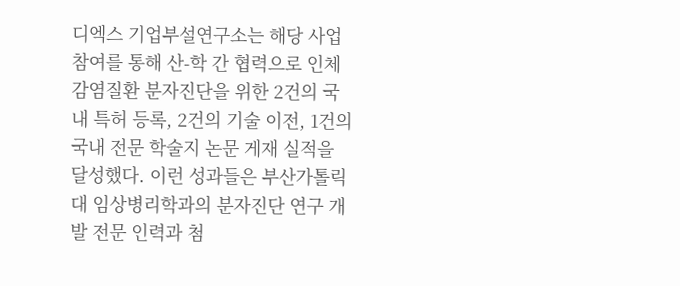디엑스 기업부설연구소는 해당 사업 참여를 통해 산-학 간 협력으로 인체 감염질환 분자진단을 위한 2건의 국내 특허 등록, 2건의 기술 이전, 1건의 국내 전문 학술지 논문 게재 실적을 달성했다. 이런 성과들은 부산가톨릭대 임상병리학과의 분자진단 연구 개발 전문 인력과 첨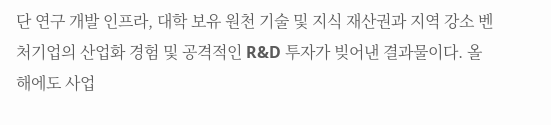단 연구 개발 인프라, 대학 보유 원천 기술 및 지식 재산권과 지역 강소 벤처기업의 산업화 경험 및 공격적인 R&D 투자가 빚어낸 결과물이다. 올해에도 사업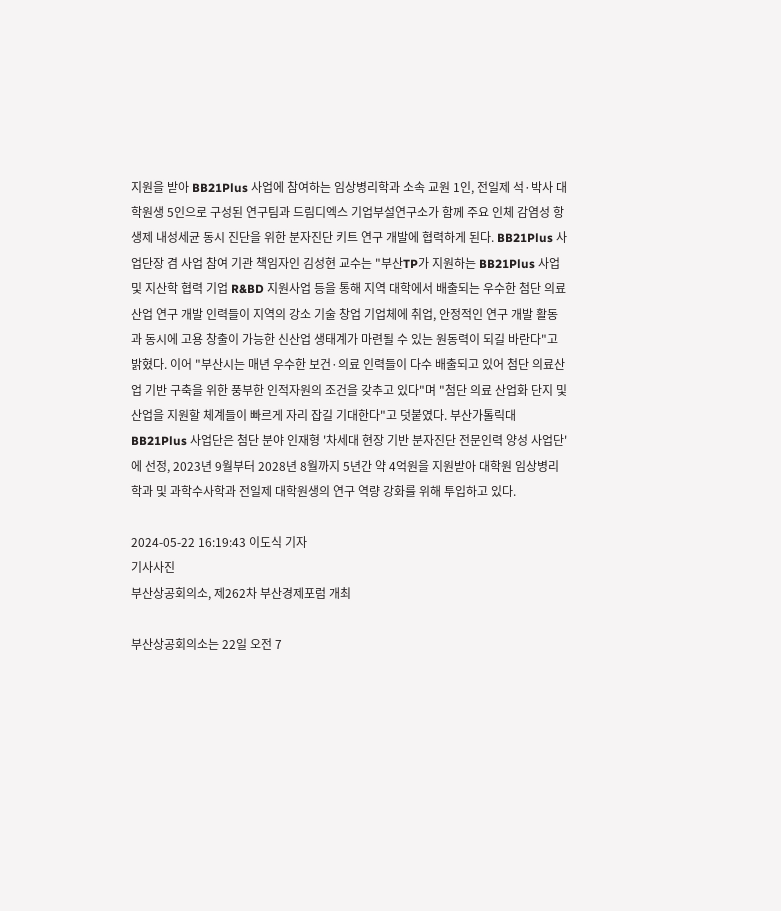지원을 받아 BB21Plus 사업에 참여하는 임상병리학과 소속 교원 1인, 전일제 석·박사 대학원생 5인으로 구성된 연구팀과 드림디엑스 기업부설연구소가 함께 주요 인체 감염성 항생제 내성세균 동시 진단을 위한 분자진단 키트 연구 개발에 협력하게 된다. BB21Plus 사업단장 겸 사업 참여 기관 책임자인 김성현 교수는 "부산TP가 지원하는 BB21Plus 사업 및 지산학 협력 기업 R&BD 지원사업 등을 통해 지역 대학에서 배출되는 우수한 첨단 의료 산업 연구 개발 인력들이 지역의 강소 기술 창업 기업체에 취업, 안정적인 연구 개발 활동과 동시에 고용 창출이 가능한 신산업 생태계가 마련될 수 있는 원동력이 되길 바란다"고 밝혔다. 이어 "부산시는 매년 우수한 보건·의료 인력들이 다수 배출되고 있어 첨단 의료산업 기반 구축을 위한 풍부한 인적자원의 조건을 갖추고 있다"며 "첨단 의료 산업화 단지 및 산업을 지원할 체계들이 빠르게 자리 잡길 기대한다"고 덧붙였다. 부산가톨릭대 BB21Plus 사업단은 첨단 분야 인재형 '차세대 현장 기반 분자진단 전문인력 양성 사업단'에 선정, 2023년 9월부터 2028년 8월까지 5년간 약 4억원을 지원받아 대학원 임상병리학과 및 과학수사학과 전일제 대학원생의 연구 역량 강화를 위해 투입하고 있다.

2024-05-22 16:19:43 이도식 기자
기사사진
부산상공회의소, 제262차 부산경제포럼 개최

부산상공회의소는 22일 오전 7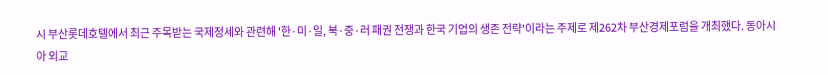시 부산롯데호텔에서 최근 주목받는 국제정세와 관련해 '한·미·일, 북·중·러 패권 전쟁과 한국 기업의 생존 전략'이라는 주제로 제262차 부산경제포럼을 개최했다. 동아시아 외교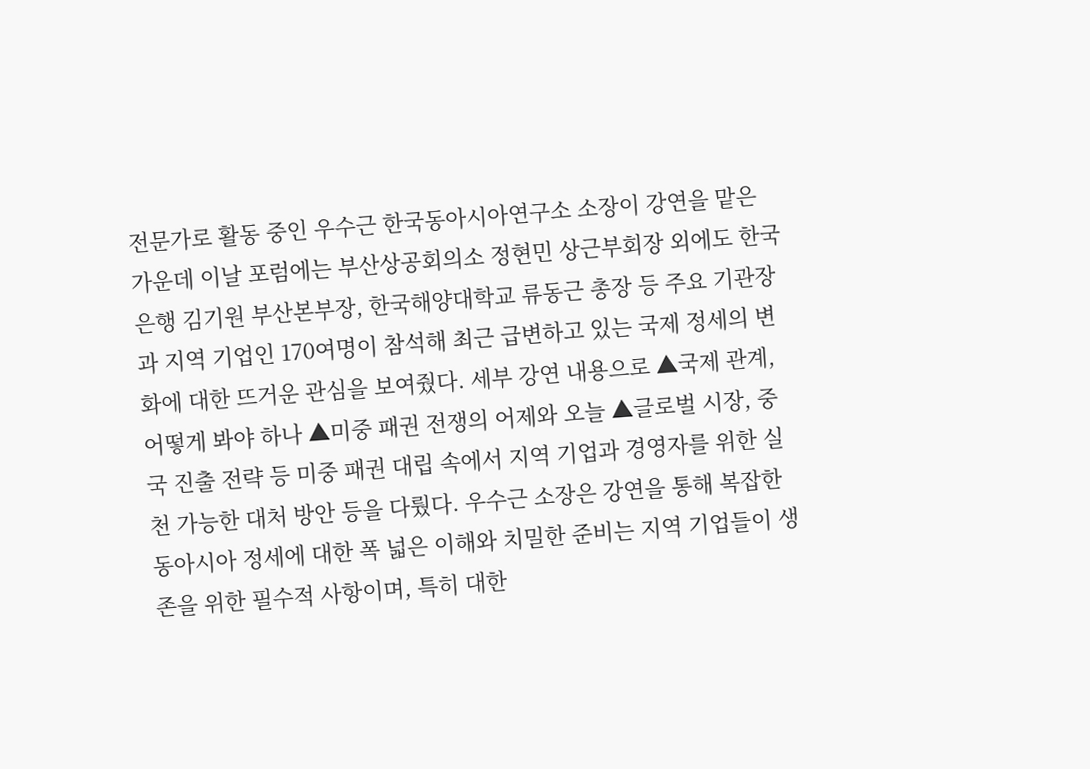전문가로 활동 중인 우수근 한국동아시아연구소 소장이 강연을 맡은 가운데 이날 포럼에는 부산상공회의소 정현민 상근부회장 외에도 한국은행 김기원 부산본부장, 한국해양대학교 류동근 총장 등 주요 기관장과 지역 기업인 170여명이 참석해 최근 급변하고 있는 국제 정세의 변화에 대한 뜨거운 관심을 보여줬다. 세부 강연 내용으로 ▲국제 관계, 어떻게 봐야 하나 ▲미중 패권 전쟁의 어제와 오늘 ▲글로벌 시장, 중국 진출 전략 등 미중 패권 대립 속에서 지역 기업과 경영자를 위한 실천 가능한 대처 방안 등을 다뤘다. 우수근 소장은 강연을 통해 복잡한 동아시아 정세에 대한 폭 넓은 이해와 치밀한 준비는 지역 기업들이 생존을 위한 필수적 사항이며, 특히 대한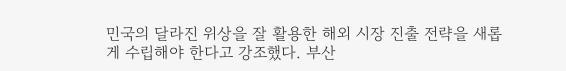민국의 달라진 위상을 잘 활용한 해외 시장 진출 전략을 새롭게 수립해야 한다고 강조했다. 부산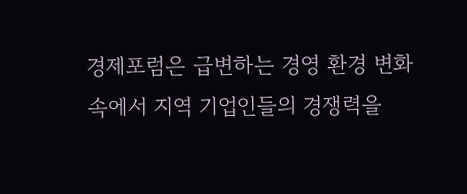경제포럼은 급변하는 경영 환경 변화 속에서 지역 기업인들의 경쟁력을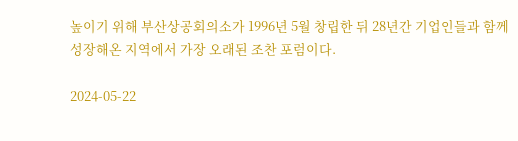높이기 위해 부산상공회의소가 1996년 5월 창립한 뒤 28년간 기업인들과 함께 성장해온 지역에서 가장 오래된 조찬 포럼이다.

2024-05-22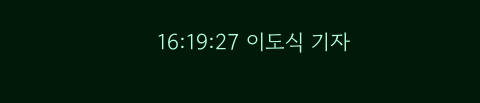16:19:27 이도식 기자